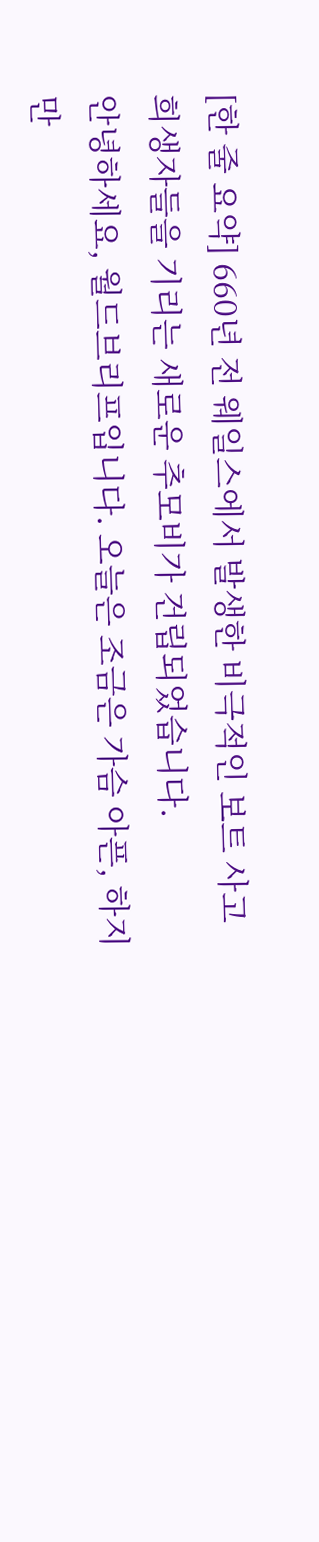[한 줄 요약] 660년 전 웨일스에서 발생한 비극적인 보트 사고 희생자들을 기리는 새로운 추모비가 건립되었습니다.
안녕하세요, 월드브리프입니다. 오늘은 조금은 가슴 아픈, 하지만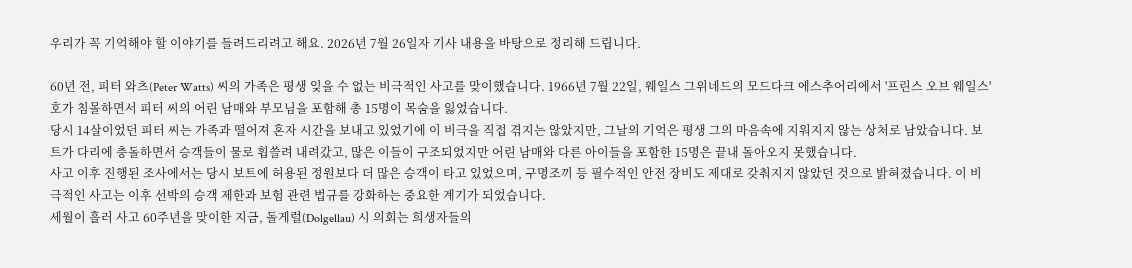우리가 꼭 기억해야 할 이야기를 들려드리려고 해요. 2026년 7월 26일자 기사 내용을 바탕으로 정리해 드립니다.

60년 전, 피터 와츠(Peter Watts) 씨의 가족은 평생 잊을 수 없는 비극적인 사고를 맞이했습니다. 1966년 7월 22일, 웨일스 그위네드의 모드다크 에스추어리에서 '프린스 오브 웨일스'호가 침몰하면서 피터 씨의 어린 남매와 부모님을 포함해 총 15명이 목숨을 잃었습니다.
당시 14살이었던 피터 씨는 가족과 떨어져 혼자 시간을 보내고 있었기에 이 비극을 직접 겪지는 않았지만, 그날의 기억은 평생 그의 마음속에 지워지지 않는 상처로 남았습니다. 보트가 다리에 충돌하면서 승객들이 물로 휩쓸려 내려갔고, 많은 이들이 구조되었지만 어린 남매와 다른 아이들을 포함한 15명은 끝내 돌아오지 못했습니다.
사고 이후 진행된 조사에서는 당시 보트에 허용된 정원보다 더 많은 승객이 타고 있었으며, 구명조끼 등 필수적인 안전 장비도 제대로 갖춰지지 않았던 것으로 밝혀졌습니다. 이 비극적인 사고는 이후 선박의 승객 제한과 보험 관련 법규를 강화하는 중요한 계기가 되었습니다.
세월이 흘러 사고 60주년을 맞이한 지금, 돌게럴(Dolgellau) 시 의회는 희생자들의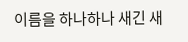이름을 하나하나 새긴 새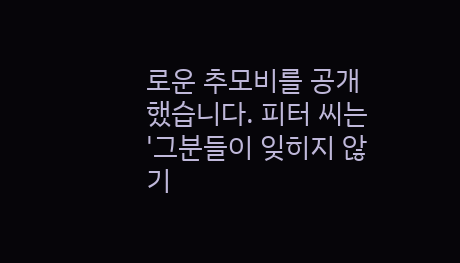로운 추모비를 공개했습니다. 피터 씨는 '그분들이 잊히지 않기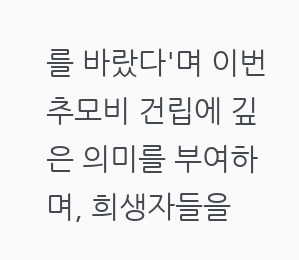를 바랐다'며 이번 추모비 건립에 깊은 의미를 부여하며, 희생자들을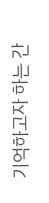기억하고자 하는 간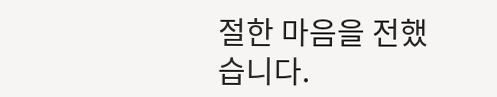절한 마음을 전했습니다.